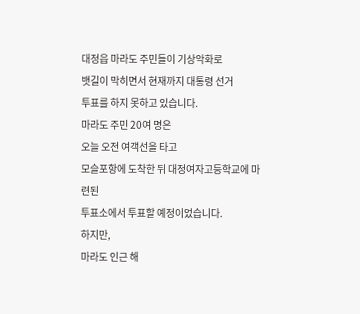대정읍 마라도 주민들이 기상악화로
뱃길이 막히면서 현재까지 대통령 선거
투표를 하지 못하고 있습니다.
마라도 주민 20여 명은
오늘 오전 여객선을 타고
모슬포항에 도착한 뒤 대정여자고등학교에 마련된
투표소에서 투표할 예정이었습니다.
하지만,
마라도 인근 해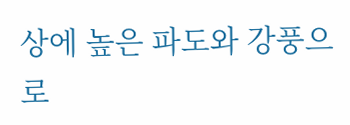상에 높은 파도와 강풍으로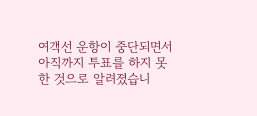여객선 운항이 중단되면서
아직까지 투표를 하지 못한 것으로 알려졌습니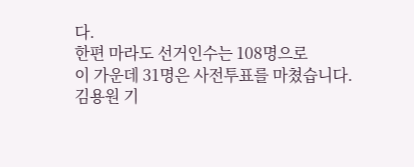다.
한편 마라도 선거인수는 108명으로
이 가운데 31명은 사전투표를 마쳤습니다.
김용원 기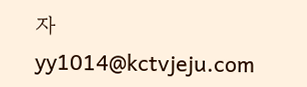자
yy1014@kctvjeju.com